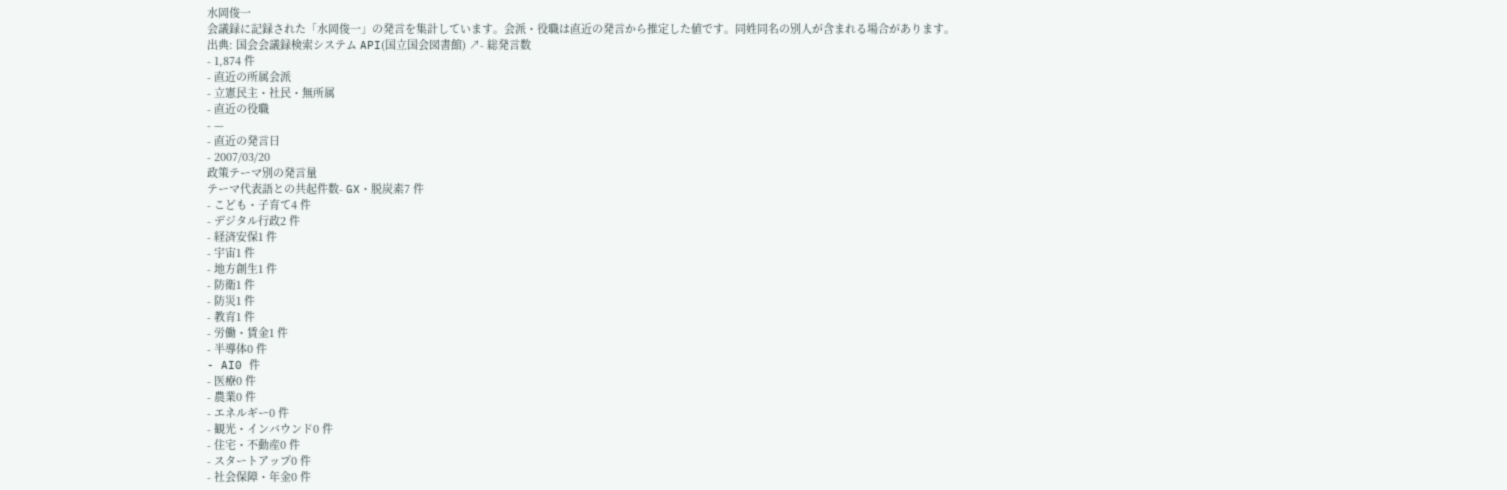水岡俊一
会議録に記録された「水岡俊一」の発言を集計しています。会派・役職は直近の発言から推定した値です。同姓同名の別人が含まれる場合があります。
出典: 国会会議録検索システム API(国立国会図書館) ↗- 総発言数
- 1,874 件
- 直近の所属会派
- 立憲民主・社民・無所属
- 直近の役職
- —
- 直近の発言日
- 2007/03/20
政策テーマ別の発言量
テーマ代表語との共起件数- GX・脱炭素7 件
- こども・子育て4 件
- デジタル行政2 件
- 経済安保1 件
- 宇宙1 件
- 地方創生1 件
- 防衛1 件
- 防災1 件
- 教育1 件
- 労働・賃金1 件
- 半導体0 件
- AI0 件
- 医療0 件
- 農業0 件
- エネルギー0 件
- 観光・インバウンド0 件
- 住宅・不動産0 件
- スタートアップ0 件
- 社会保障・年金0 件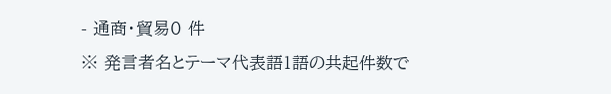- 通商・貿易0 件
※ 発言者名とテーマ代表語1語の共起件数で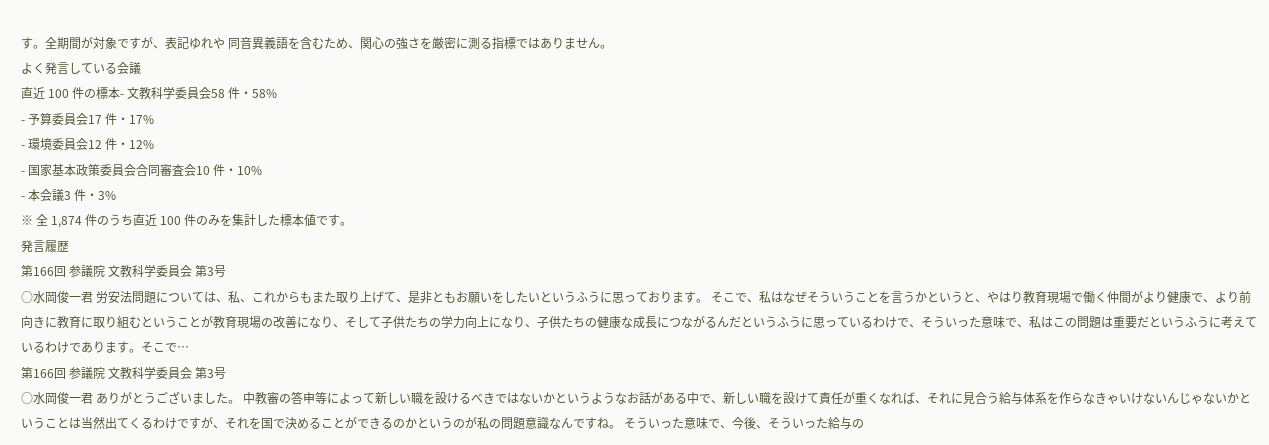す。全期間が対象ですが、表記ゆれや 同音異義語を含むため、関心の強さを厳密に測る指標ではありません。
よく発言している会議
直近 100 件の標本- 文教科学委員会58 件・58%
- 予算委員会17 件・17%
- 環境委員会12 件・12%
- 国家基本政策委員会合同審査会10 件・10%
- 本会議3 件・3%
※ 全 1,874 件のうち直近 100 件のみを集計した標本値です。
発言履歴
第166回 参議院 文教科学委員会 第3号
○水岡俊一君 労安法問題については、私、これからもまた取り上げて、是非ともお願いをしたいというふうに思っております。 そこで、私はなぜそういうことを言うかというと、やはり教育現場で働く仲間がより健康で、より前向きに教育に取り組むということが教育現場の改善になり、そして子供たちの学力向上になり、子供たちの健康な成長につながるんだというふうに思っているわけで、そういった意味で、私はこの問題は重要だというふうに考えているわけであります。そこで…
第166回 参議院 文教科学委員会 第3号
○水岡俊一君 ありがとうございました。 中教審の答申等によって新しい職を設けるべきではないかというようなお話がある中で、新しい職を設けて責任が重くなれば、それに見合う給与体系を作らなきゃいけないんじゃないかということは当然出てくるわけですが、それを国で決めることができるのかというのが私の問題意識なんですね。 そういった意味で、今後、そういった給与の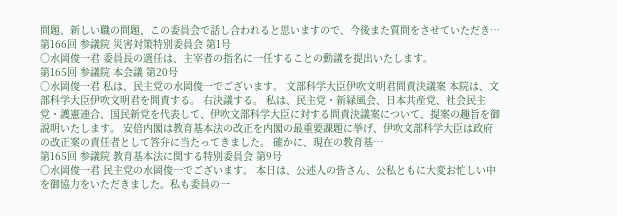問題、新しい職の問題、この委員会で話し合われると思いますので、今後また質問をさせていただき…
第166回 参議院 災害対策特別委員会 第1号
○水岡俊一君 委員長の選任は、主宰者の指名に一任することの動議を提出いたします。
第165回 参議院 本会議 第20号
○水岡俊一君 私は、民主党の水岡俊一でございます。 文部科学大臣伊吹文明君問責決議案 本院は、文部科学大臣伊吹文明君を問責する。 右決議する。 私は、民主党・新緑風会、日本共産党、社会民主党・護憲連合、国民新党を代表して、伊吹文部科学大臣に対する問責決議案について、提案の趣旨を御説明いたします。 安倍内閣は教育基本法の改正を内閣の最重要課題に挙げ、伊吹文部科学大臣は政府の改正案の責任者として答弁に当たってきました。 確かに、現在の教育基…
第165回 参議院 教育基本法に関する特別委員会 第9号
○水岡俊一君 民主党の水岡俊一でございます。 本日は、公述人の皆さん、公私ともに大変お忙しい中を御協力をいただきました。私も委員の一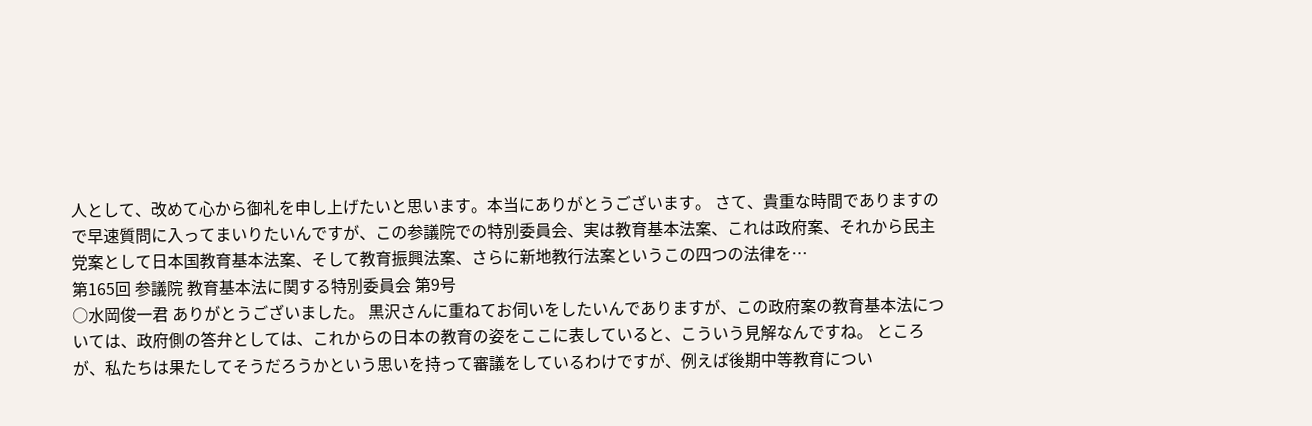人として、改めて心から御礼を申し上げたいと思います。本当にありがとうございます。 さて、貴重な時間でありますので早速質問に入ってまいりたいんですが、この参議院での特別委員会、実は教育基本法案、これは政府案、それから民主党案として日本国教育基本法案、そして教育振興法案、さらに新地教行法案というこの四つの法律を…
第165回 参議院 教育基本法に関する特別委員会 第9号
○水岡俊一君 ありがとうございました。 黒沢さんに重ねてお伺いをしたいんでありますが、この政府案の教育基本法については、政府側の答弁としては、これからの日本の教育の姿をここに表していると、こういう見解なんですね。 ところが、私たちは果たしてそうだろうかという思いを持って審議をしているわけですが、例えば後期中等教育につい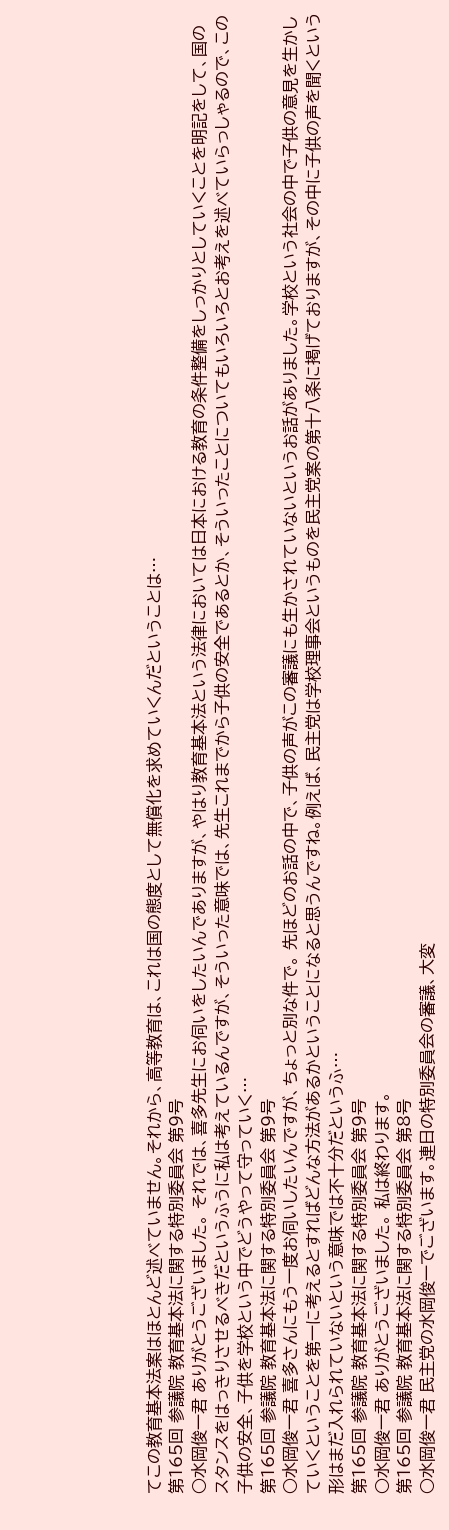てこの教育基本法案はほとんど述べていません。それから、高等教育は、これは国の態度として無償化を求めていくんだということは…
第165回 参議院 教育基本法に関する特別委員会 第9号
○水岡俊一君 ありがとうございました。 それでは、喜多先生にお伺いをしたいんでありますが、やはり教育基本法という法律においては日本における教育の条件整備をしっかりとしていくことを明記をして、国のスタンスをはっきりさせるべきだというふうに私は考えているんですが、そういった意味では、先生これまでから子供の安全であるとか、そういったことについてもいろいろとお考えを述べていらっしゃるので、この子供の安全、子供を学校という中でどうやって守っていく…
第165回 参議院 教育基本法に関する特別委員会 第9号
○水岡俊一君 喜多さんにもう一度お伺いしたいんですが、ちょっと別な件で。 先ほどのお話の中で、子供の声がこの審議にも生かされていないというお話がありました。学校という社会の中で子供の意見を生かしていくということを第一に考えるとすればどんな方法があるかということになると思うんですね。例えば、民主党は学校理事会というものを民主党案の第十八条に掲げておりますが、その中に子供の声を聞くという形はまだ入れられていないという意味では不十分だというふ…
第165回 参議院 教育基本法に関する特別委員会 第9号
○水岡俊一君 ありがとうございました。 私は終わります。
第165回 参議院 教育基本法に関する特別委員会 第8号
○水岡俊一君 民主党の水岡俊一でございます。連日の特別委員会の審議、大変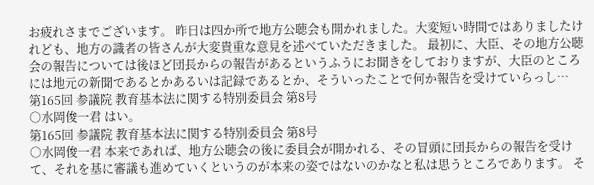お疲れさまでございます。 昨日は四か所で地方公聴会も開かれました。大変短い時間ではありましたけれども、地方の識者の皆さんが大変貴重な意見を述べていただきました。 最初に、大臣、その地方公聴会の報告については後ほど団長からの報告があるというふうにお聞きをしておりますが、大臣のところには地元の新聞であるとかあるいは記録であるとか、そういったことで何か報告を受けていらっし…
第165回 参議院 教育基本法に関する特別委員会 第8号
○水岡俊一君 はい。
第165回 参議院 教育基本法に関する特別委員会 第8号
○水岡俊一君 本来であれば、地方公聴会の後に委員会が開かれる、その冒頭に団長からの報告を受けて、それを基に審議も進めていくというのが本来の姿ではないのかなと私は思うところであります。 そ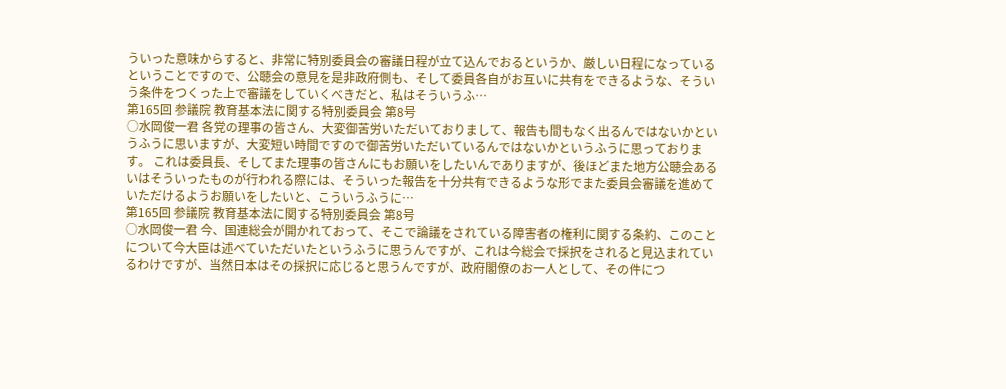ういった意味からすると、非常に特別委員会の審議日程が立て込んでおるというか、厳しい日程になっているということですので、公聴会の意見を是非政府側も、そして委員各自がお互いに共有をできるような、そういう条件をつくった上で審議をしていくべきだと、私はそういうふ…
第165回 参議院 教育基本法に関する特別委員会 第8号
○水岡俊一君 各党の理事の皆さん、大変御苦労いただいておりまして、報告も間もなく出るんではないかというふうに思いますが、大変短い時間ですので御苦労いただいているんではないかというふうに思っております。 これは委員長、そしてまた理事の皆さんにもお願いをしたいんでありますが、後ほどまた地方公聴会あるいはそういったものが行われる際には、そういった報告を十分共有できるような形でまた委員会審議を進めていただけるようお願いをしたいと、こういうふうに…
第165回 参議院 教育基本法に関する特別委員会 第8号
○水岡俊一君 今、国連総会が開かれておって、そこで論議をされている障害者の権利に関する条約、このことについて今大臣は述べていただいたというふうに思うんですが、これは今総会で採択をされると見込まれているわけですが、当然日本はその採択に応じると思うんですが、政府閣僚のお一人として、その件につ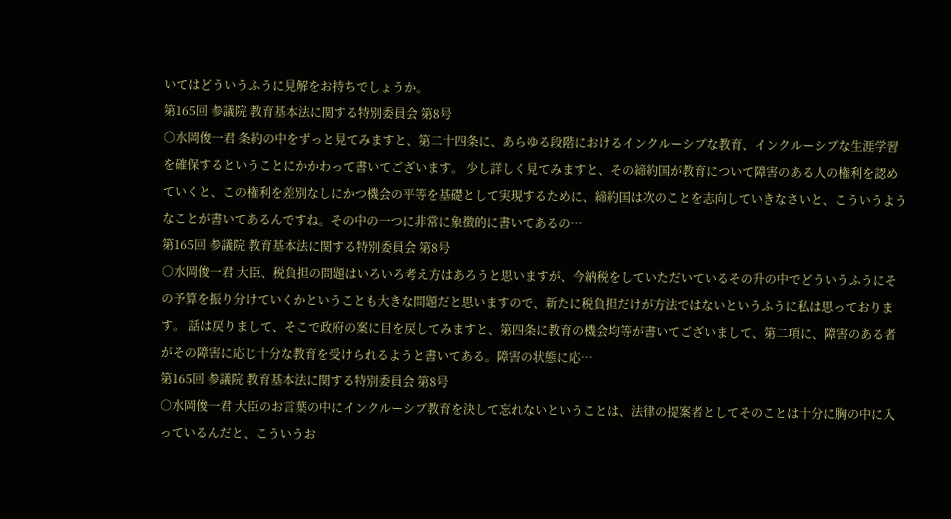いてはどういうふうに見解をお持ちでしょうか。
第165回 参議院 教育基本法に関する特別委員会 第8号
○水岡俊一君 条約の中をずっと見てみますと、第二十四条に、あらゆる段階におけるインクルーシブな教育、インクルーシブな生涯学習を確保するということにかかわって書いてございます。 少し詳しく見てみますと、その締約国が教育について障害のある人の権利を認めていくと、この権利を差別なしにかつ機会の平等を基礎として実現するために、締約国は次のことを志向していきなさいと、こういうようなことが書いてあるんですね。その中の一つに非常に象徴的に書いてあるの…
第165回 参議院 教育基本法に関する特別委員会 第8号
○水岡俊一君 大臣、税負担の問題はいろいろ考え方はあろうと思いますが、今納税をしていただいているその升の中でどういうふうにその予算を振り分けていくかということも大きな問題だと思いますので、新たに税負担だけが方法ではないというふうに私は思っております。 話は戻りまして、そこで政府の案に目を戻してみますと、第四条に教育の機会均等が書いてございまして、第二項に、障害のある者がその障害に応じ十分な教育を受けられるようと書いてある。障害の状態に応…
第165回 参議院 教育基本法に関する特別委員会 第8号
○水岡俊一君 大臣のお言葉の中にインクルーシブ教育を決して忘れないということは、法律の提案者としてそのことは十分に胸の中に入っているんだと、こういうお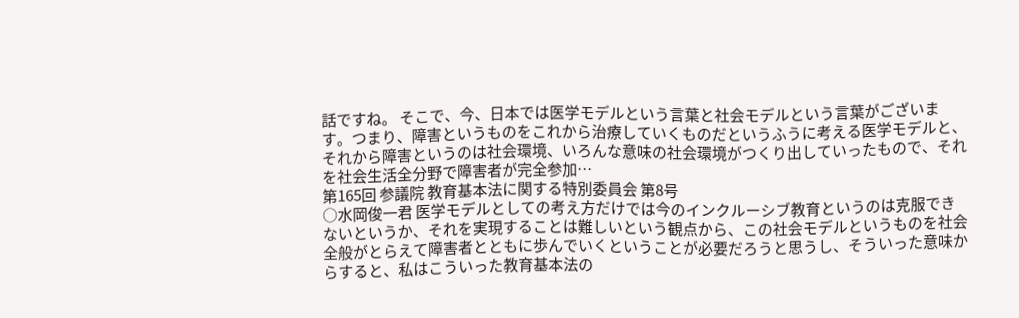話ですね。 そこで、今、日本では医学モデルという言葉と社会モデルという言葉がございます。つまり、障害というものをこれから治療していくものだというふうに考える医学モデルと、それから障害というのは社会環境、いろんな意味の社会環境がつくり出していったもので、それを社会生活全分野で障害者が完全参加…
第165回 参議院 教育基本法に関する特別委員会 第8号
○水岡俊一君 医学モデルとしての考え方だけでは今のインクルーシブ教育というのは克服できないというか、それを実現することは難しいという観点から、この社会モデルというものを社会全般がとらえて障害者とともに歩んでいくということが必要だろうと思うし、そういった意味からすると、私はこういった教育基本法の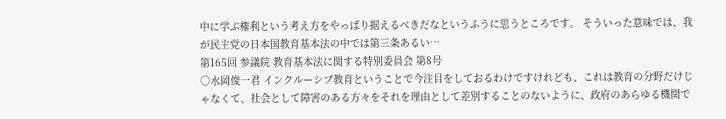中に学ぶ権利という考え方をやっぱり据えるべきだなというふうに思うところです。 そういった意味では、我が民主党の日本国教育基本法の中では第三条あるい…
第165回 参議院 教育基本法に関する特別委員会 第8号
○水岡俊一君 インクルーシブ教育ということで今注目をしておるわけですけれども、これは教育の分野だけじゃなくて、社会として障害のある方々をそれを理由として差別することのないように、政府のあらゆる機関で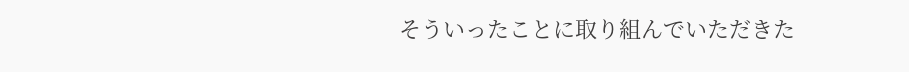そういったことに取り組んでいただきた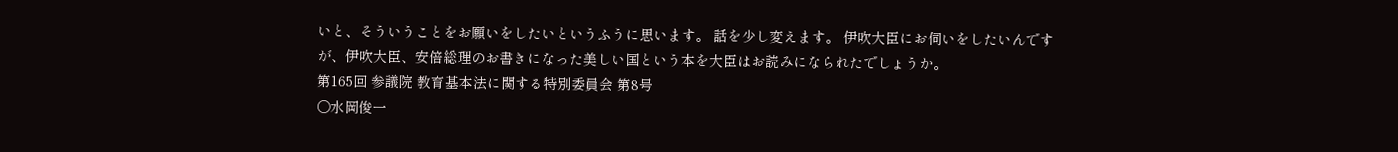いと、そういうことをお願いをしたいというふうに思います。 話を少し変えます。 伊吹大臣にお伺いをしたいんですが、伊吹大臣、安倍総理のお書きになった美しい国という本を大臣はお読みになられたでしょうか。
第165回 参議院 教育基本法に関する特別委員会 第8号
○水岡俊一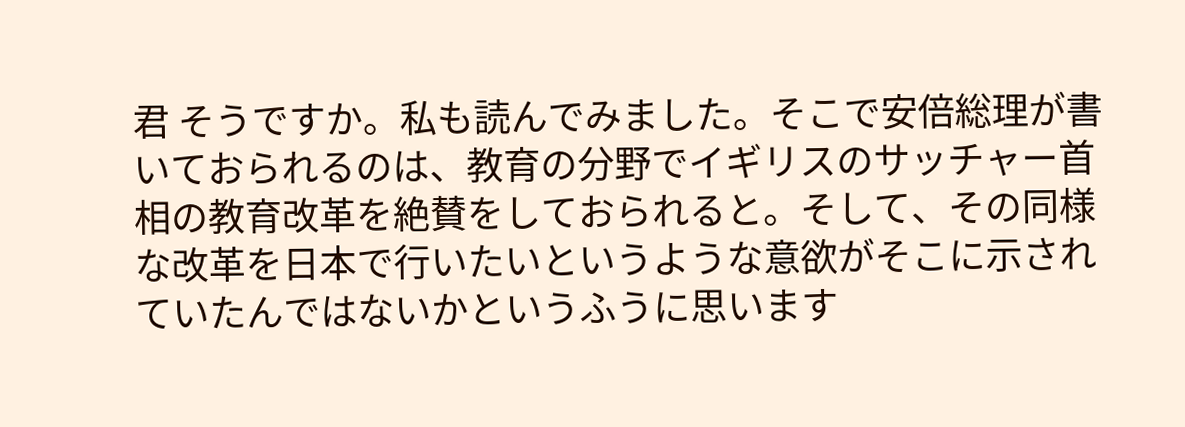君 そうですか。私も読んでみました。そこで安倍総理が書いておられるのは、教育の分野でイギリスのサッチャー首相の教育改革を絶賛をしておられると。そして、その同様な改革を日本で行いたいというような意欲がそこに示されていたんではないかというふうに思います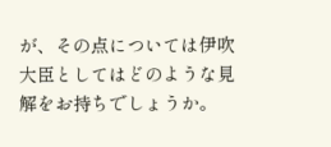が、その点については伊吹大臣としてはどのような見解をお持ちでしょうか。